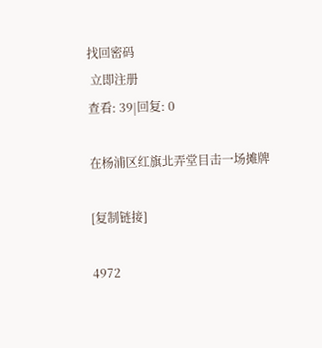找回密码
 立即注册
查看: 39|回复: 0

在杨浦区红旗北弄堂目击一场摊牌

[复制链接]

4972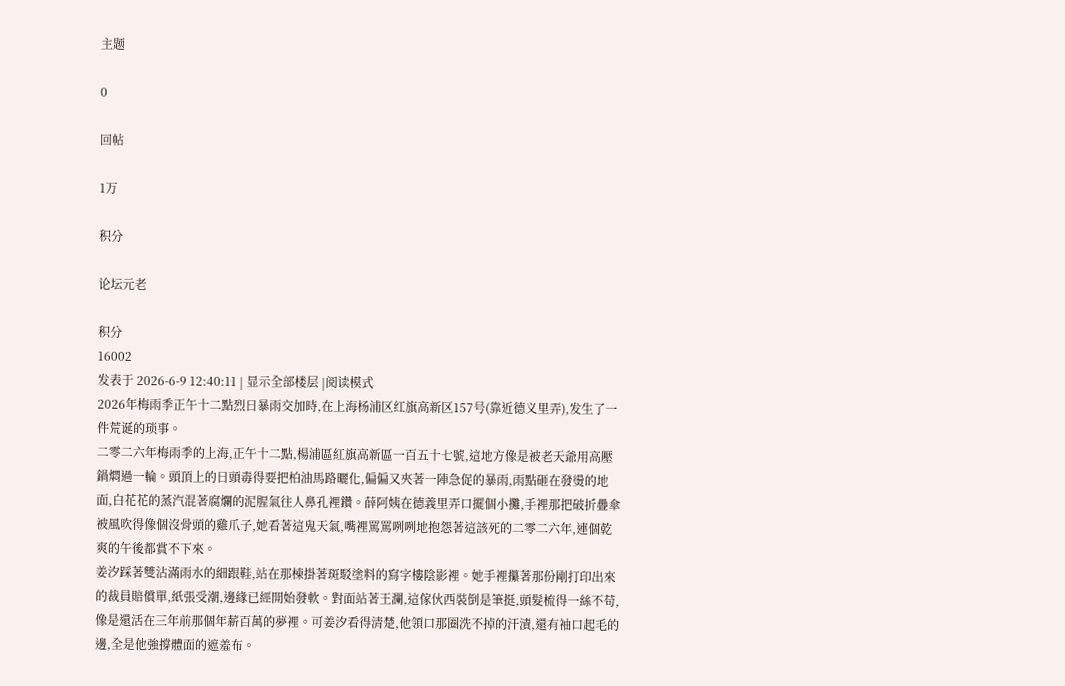主题

0

回帖

1万

积分

论坛元老

积分
16002
发表于 2026-6-9 12:40:11 | 显示全部楼层 |阅读模式
2026年梅雨季正午十二點烈日暴雨交加時,在上海杨浦区红旗高新区157号(靠近德义里弄),发生了一件荒诞的琐事。
二零二六年梅雨季的上海,正午十二點,楊浦區紅旗高新區一百五十七號,這地方像是被老天爺用高壓鍋燜過一輪。頭頂上的日頭毒得要把柏油馬路曬化,偏偏又夾著一陣急促的暴雨,雨點砸在發燙的地面,白花花的蒸汽混著腐爛的泥腥氣往人鼻孔裡鑽。薛阿姨在德義里弄口擺個小攤,手裡那把破折疊傘被風吹得像個沒骨頭的雞爪子,她看著這鬼天氣,嘴裡罵罵咧咧地抱怨著這該死的二零二六年,連個乾爽的午後都賞不下來。
姜汐踩著雙沾滿雨水的細跟鞋,站在那棟掛著斑駁塗料的寫字樓陰影裡。她手裡攥著那份剛打印出來的裁員賠償單,紙張受潮,邊緣已經開始發軟。對面站著王瀾,這傢伙西裝倒是筆挺,頭髮梳得一絲不苟,像是還活在三年前那個年薪百萬的夢裡。可姜汐看得清楚,他領口那圈洗不掉的汗漬,還有袖口起毛的邊,全是他強撐體面的遮羞布。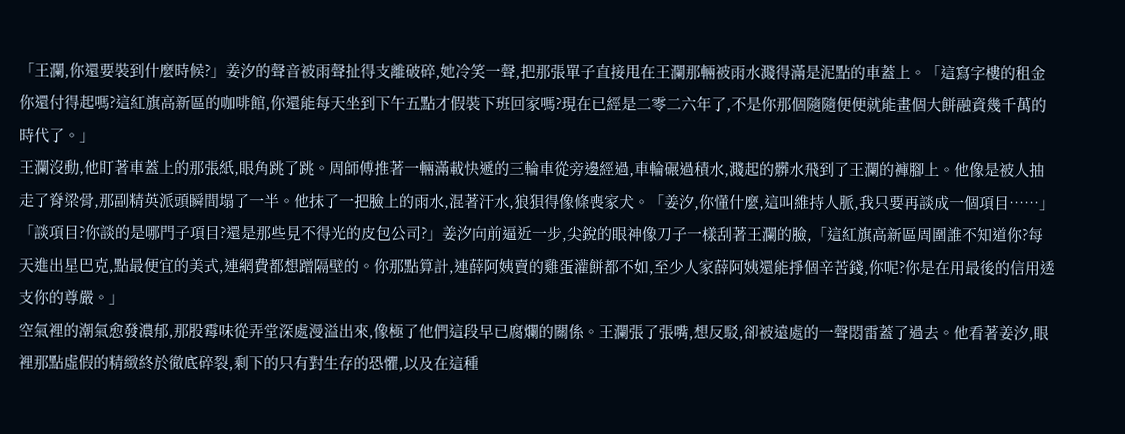「王瀾,你還要裝到什麼時候?」姜汐的聲音被雨聲扯得支離破碎,她冷笑一聲,把那張單子直接甩在王瀾那輛被雨水濺得滿是泥點的車蓋上。「這寫字樓的租金你還付得起嗎?這紅旗高新區的咖啡館,你還能每天坐到下午五點才假裝下班回家嗎?現在已經是二零二六年了,不是你那個隨隨便便就能畫個大餅融資幾千萬的時代了。」
王瀾沒動,他盯著車蓋上的那張紙,眼角跳了跳。周師傅推著一輛滿載快遞的三輪車從旁邊經過,車輪碾過積水,濺起的髒水飛到了王瀾的褲腳上。他像是被人抽走了脊梁骨,那副精英派頭瞬間塌了一半。他抹了一把臉上的雨水,混著汗水,狼狽得像條喪家犬。「姜汐,你懂什麼,這叫維持人脈,我只要再談成一個項目……」
「談項目?你談的是哪門子項目?還是那些見不得光的皮包公司?」姜汐向前逼近一步,尖銳的眼神像刀子一樣刮著王瀾的臉,「這紅旗高新區周圍誰不知道你?每天進出星巴克,點最便宜的美式,連網費都想蹭隔壁的。你那點算計,連薛阿姨賣的雞蛋灌餅都不如,至少人家薛阿姨還能掙個辛苦錢,你呢?你是在用最後的信用透支你的尊嚴。」
空氣裡的潮氣愈發濃郁,那股霉味從弄堂深處漫溢出來,像極了他們這段早已腐爛的關係。王瀾張了張嘴,想反駁,卻被遠處的一聲悶雷蓋了過去。他看著姜汐,眼裡那點虛假的精緻終於徹底碎裂,剩下的只有對生存的恐懼,以及在這種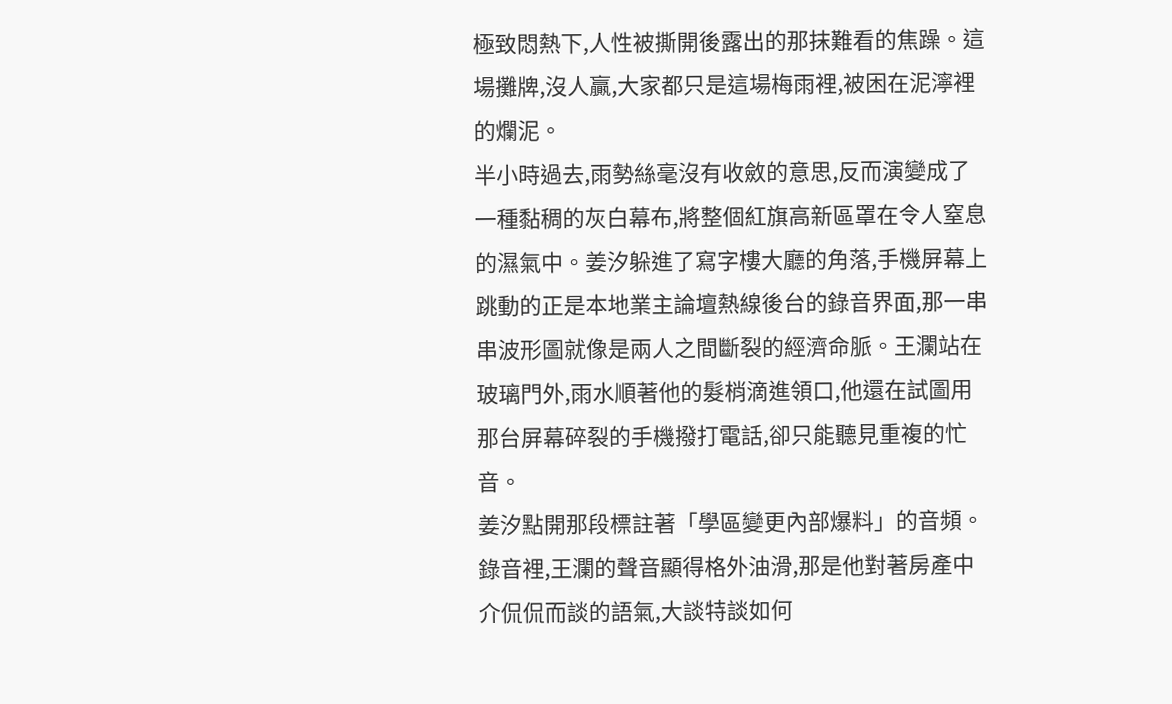極致悶熱下,人性被撕開後露出的那抹難看的焦躁。這場攤牌,沒人贏,大家都只是這場梅雨裡,被困在泥濘裡的爛泥。
半小時過去,雨勢絲毫沒有收斂的意思,反而演變成了一種黏稠的灰白幕布,將整個紅旗高新區罩在令人窒息的濕氣中。姜汐躲進了寫字樓大廳的角落,手機屏幕上跳動的正是本地業主論壇熱線後台的錄音界面,那一串串波形圖就像是兩人之間斷裂的經濟命脈。王瀾站在玻璃門外,雨水順著他的髮梢滴進領口,他還在試圖用那台屏幕碎裂的手機撥打電話,卻只能聽見重複的忙音。
姜汐點開那段標註著「學區變更內部爆料」的音頻。錄音裡,王瀾的聲音顯得格外油滑,那是他對著房產中介侃侃而談的語氣,大談特談如何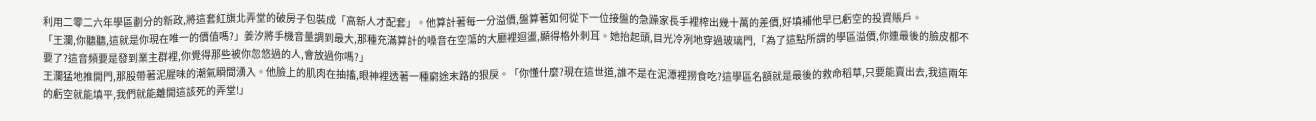利用二零二六年學區劃分的新政,將這套紅旗北弄堂的破房子包裝成「高新人才配套」。他算計著每一分溢價,盤算著如何從下一位接盤的急躁家長手裡榨出幾十萬的差價,好填補他早已虧空的投資賬戶。
「王瀾,你聽聽,這就是你現在唯一的價值嗎?」姜汐將手機音量調到最大,那種充滿算計的嗓音在空蕩的大廳裡迴盪,顯得格外刺耳。她抬起頭,目光冷冽地穿過玻璃門,「為了這點所謂的學區溢價,你連最後的臉皮都不要了?這音頻要是發到業主群裡,你覺得那些被你忽悠過的人,會放過你嗎?」
王瀾猛地推開門,那股帶著泥腥味的潮氣瞬間湧入。他臉上的肌肉在抽搐,眼神裡透著一種窮途末路的狠戾。「你懂什麼?現在這世道,誰不是在泥潭裡撈食吃?這學區名額就是最後的救命稻草,只要能賣出去,我這兩年的虧空就能填平,我們就能離開這該死的弄堂!」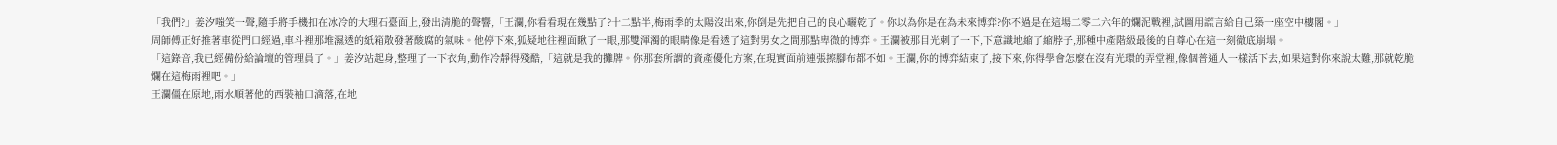「我們?」姜汐嗤笑一聲,隨手將手機扣在冰冷的大理石臺面上,發出清脆的聲響,「王瀾,你看看現在幾點了?十二點半,梅雨季的太陽沒出來,你倒是先把自己的良心曬乾了。你以為你是在為未來博弈?你不過是在這場二零二六年的爛泥戰裡,試圖用謊言給自己築一座空中樓閣。」
周師傅正好推著車從門口經過,車斗裡那堆濕透的紙箱散發著酸腐的氣味。他停下來,狐疑地往裡面瞅了一眼,那雙渾濁的眼睛像是看透了這對男女之間那點卑微的博弈。王瀾被那目光刺了一下,下意識地縮了縮脖子,那種中產階級最後的自尊心在這一刻徹底崩塌。
「這錄音,我已經備份給論壇的管理員了。」姜汐站起身,整理了一下衣角,動作冷靜得殘酷,「這就是我的攤牌。你那套所謂的資產優化方案,在現實面前連張擦腳布都不如。王瀾,你的博弈結束了,接下來,你得學會怎麼在沒有光環的弄堂裡,像個普通人一樣活下去,如果這對你來說太難,那就乾脆爛在這梅雨裡吧。」
王瀾僵在原地,雨水順著他的西裝袖口滴落,在地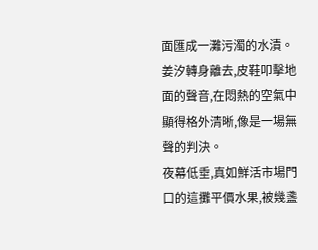面匯成一灘污濁的水漬。姜汐轉身離去,皮鞋叩擊地面的聲音,在悶熱的空氣中顯得格外清晰,像是一場無聲的判決。
夜幕低垂,真如鮮活市場門口的這攤平價水果,被幾盞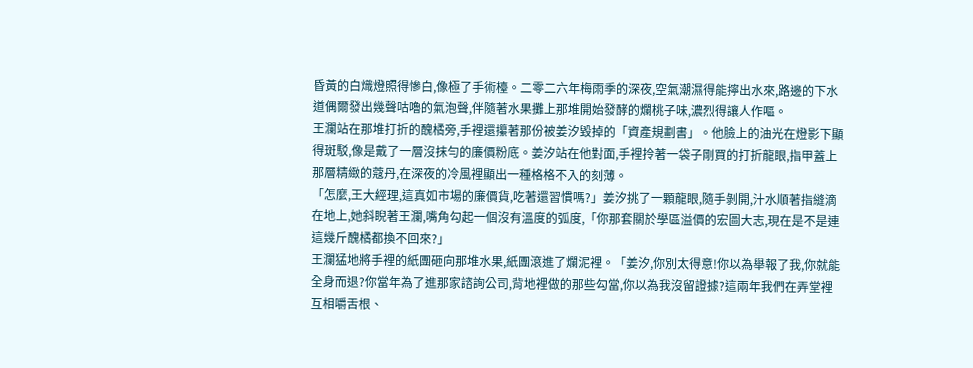昏黃的白熾燈照得慘白,像極了手術檯。二零二六年梅雨季的深夜,空氣潮濕得能擰出水來,路邊的下水道偶爾發出幾聲咕嚕的氣泡聲,伴隨著水果攤上那堆開始發酵的爛桃子味,濃烈得讓人作嘔。
王瀾站在那堆打折的醜橘旁,手裡還攥著那份被姜汐毀掉的「資產規劃書」。他臉上的油光在燈影下顯得斑駁,像是戴了一層沒抹勻的廉價粉底。姜汐站在他對面,手裡拎著一袋子剛買的打折龍眼,指甲蓋上那層精緻的蔻丹,在深夜的冷風裡顯出一種格格不入的刻薄。
「怎麼,王大經理,這真如市場的廉價貨,吃著還習慣嗎?」姜汐挑了一顆龍眼,隨手剝開,汁水順著指縫滴在地上,她斜睨著王瀾,嘴角勾起一個沒有溫度的弧度,「你那套關於學區溢價的宏圖大志,現在是不是連這幾斤醜橘都換不回來?」
王瀾猛地將手裡的紙團砸向那堆水果,紙團滾進了爛泥裡。「姜汐,你別太得意!你以為舉報了我,你就能全身而退?你當年為了進那家諮詢公司,背地裡做的那些勾當,你以為我沒留證據?這兩年我們在弄堂裡互相嚼舌根、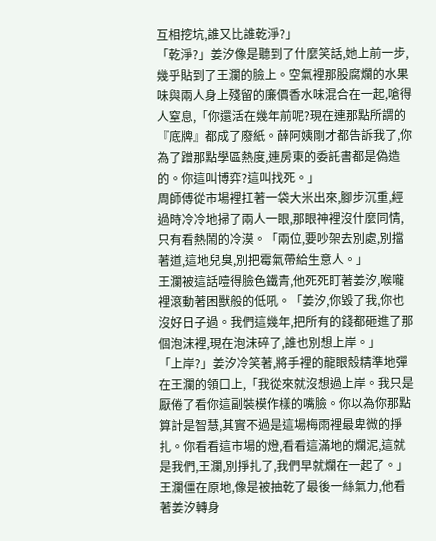互相挖坑,誰又比誰乾淨?」
「乾淨?」姜汐像是聽到了什麼笑話,她上前一步,幾乎貼到了王瀾的臉上。空氣裡那股腐爛的水果味與兩人身上殘留的廉價香水味混合在一起,嗆得人窒息,「你還活在幾年前呢?現在連那點所謂的『底牌』都成了廢紙。薛阿姨剛才都告訴我了,你為了蹭那點學區熱度,連房東的委託書都是偽造的。你這叫博弈?這叫找死。」
周師傅從市場裡扛著一袋大米出來,腳步沉重,經過時冷冷地掃了兩人一眼,那眼神裡沒什麼同情,只有看熱鬧的冷漠。「兩位,要吵架去別處,別擋著道,這地兒臭,別把霉氣帶給生意人。」
王瀾被這話噎得臉色鐵青,他死死盯著姜汐,喉嚨裡滾動著困獸般的低吼。「姜汐,你毀了我,你也沒好日子過。我們這幾年,把所有的錢都砸進了那個泡沫裡,現在泡沫碎了,誰也別想上岸。」
「上岸?」姜汐冷笑著,將手裡的龍眼殼精準地彈在王瀾的領口上,「我從來就沒想過上岸。我只是厭倦了看你這副裝模作樣的嘴臉。你以為你那點算計是智慧,其實不過是這場梅雨裡最卑微的掙扎。你看看這市場的燈,看看這滿地的爛泥,這就是我們,王瀾,別掙扎了,我們早就爛在一起了。」
王瀾僵在原地,像是被抽乾了最後一絲氣力,他看著姜汐轉身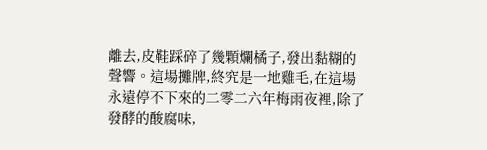離去,皮鞋踩碎了幾顆爛橘子,發出黏糊的聲響。這場攤牌,終究是一地雞毛,在這場永遠停不下來的二零二六年梅雨夜裡,除了發酵的酸腐味,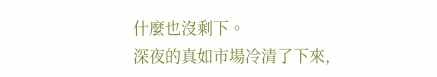什麼也沒剩下。
深夜的真如市場冷清了下來,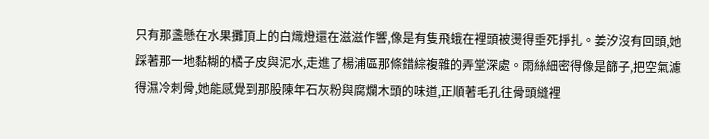只有那盞懸在水果攤頂上的白熾燈還在滋滋作響,像是有隻飛蛾在裡頭被燙得垂死掙扎。姜汐沒有回頭,她踩著那一地黏糊的橘子皮與泥水,走進了楊浦區那條錯綜複雜的弄堂深處。雨絲細密得像是篩子,把空氣濾得濕冷刺骨,她能感覺到那股陳年石灰粉與腐爛木頭的味道,正順著毛孔往骨頭縫裡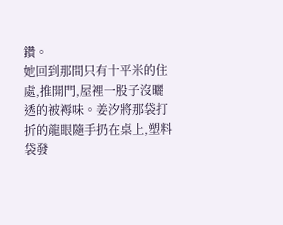鑽。
她回到那間只有十平米的住處,推開門,屋裡一股子沒曬透的被褥味。姜汐將那袋打折的龍眼隨手扔在桌上,塑料袋發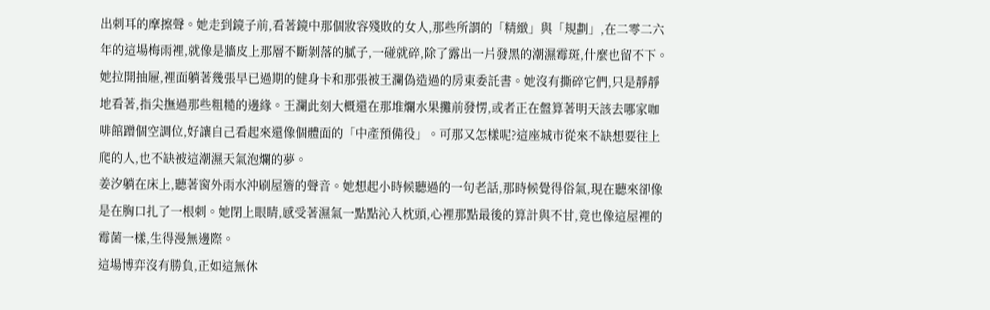出刺耳的摩擦聲。她走到鏡子前,看著鏡中那個妝容殘敗的女人,那些所謂的「精緻」與「規劃」,在二零二六年的這場梅雨裡,就像是牆皮上那層不斷剝落的膩子,一碰就碎,除了露出一片發黑的潮濕霉斑,什麼也留不下。
她拉開抽屜,裡面躺著幾張早已過期的健身卡和那張被王瀾偽造過的房東委託書。她沒有撕碎它們,只是靜靜地看著,指尖撫過那些粗糙的邊緣。王瀾此刻大概還在那堆爛水果攤前發愣,或者正在盤算著明天該去哪家咖啡館蹭個空調位,好讓自己看起來還像個體面的「中產預備役」。可那又怎樣呢?這座城市從來不缺想要往上爬的人,也不缺被這潮濕天氣泡爛的夢。
姜汐躺在床上,聽著窗外雨水沖刷屋簷的聲音。她想起小時候聽過的一句老話,那時候覺得俗氣,現在聽來卻像是在胸口扎了一根刺。她閉上眼睛,感受著濕氣一點點沁入枕頭,心裡那點最後的算計與不甘,竟也像這屋裡的霉菌一樣,生得漫無邊際。
這場博弈沒有勝負,正如這無休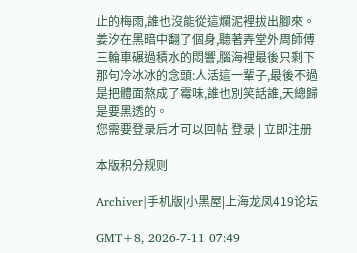止的梅雨,誰也沒能從這爛泥裡拔出腳來。姜汐在黑暗中翻了個身,聽著弄堂外周師傅三輪車碾過積水的悶響,腦海裡最後只剩下那句冷冰冰的念頭:人活這一輩子,最後不過是把體面熬成了霉味,誰也別笑話誰,天總歸是要黑透的。
您需要登录后才可以回帖 登录 | 立即注册

本版积分规则

Archiver|手机版|小黑屋|上海龙凤419论坛

GMT+8, 2026-7-11 07:49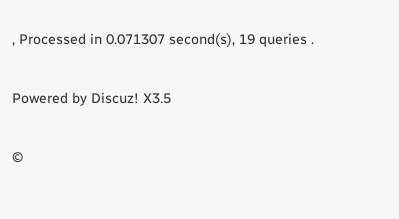, Processed in 0.071307 second(s), 19 queries .

Powered by Discuz! X3.5

©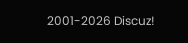2001-2026 Discuz!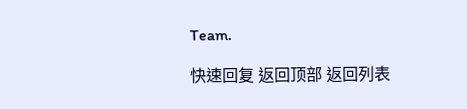Team.

快速回复 返回顶部 返回列表